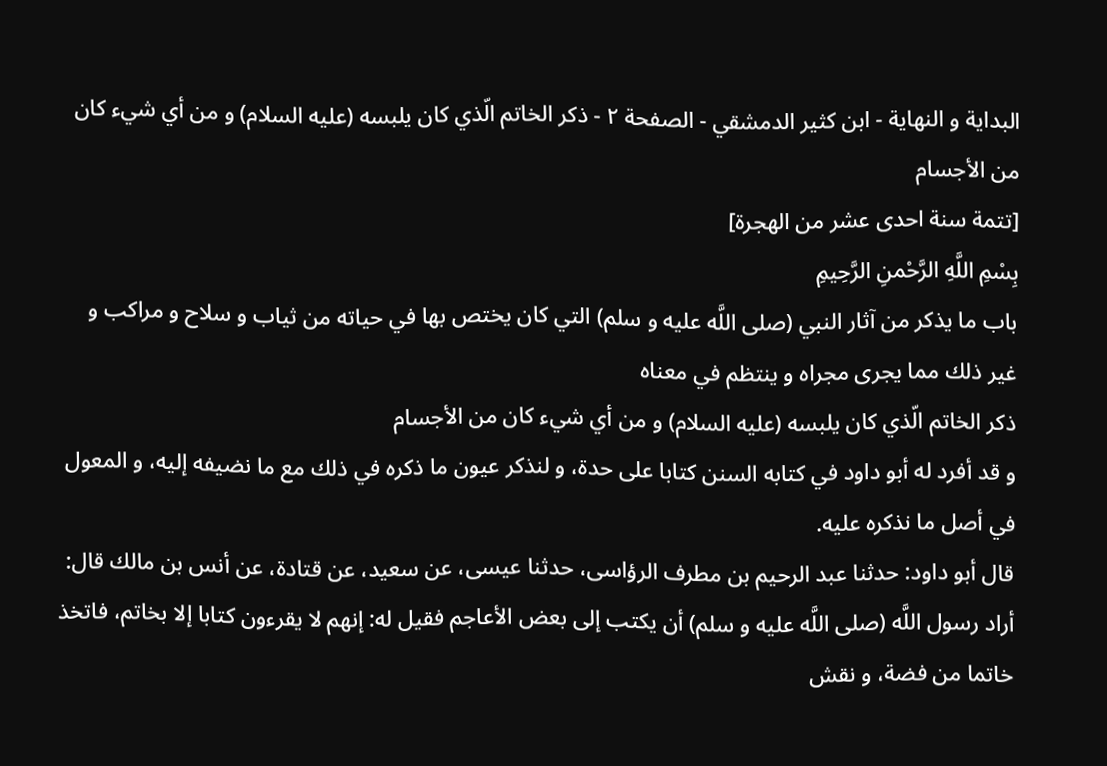البداية و النهاية - ابن كثير الدمشقي - الصفحة ٢ - ذكر الخاتم الّذي كان يلبسه (عليه السلام) و من أي شيء كان من الأجسام
[تتمة سنة احدى عشر من الهجرة]
بِسْمِ اللَّهِ الرَّحْمنِ الرَّحِيمِ
باب ما يذكر من آثار النبي (صلى اللَّه عليه و سلم) التي كان يختص بها في حياته من ثياب و سلاح و مراكب و غير ذلك مما يجرى مجراه و ينتظم في معناه
ذكر الخاتم الّذي كان يلبسه (عليه السلام) و من أي شيء كان من الأجسام
و قد أفرد له أبو داود في كتابه السنن كتابا على حدة، و لنذكر عيون ما ذكره في ذلك مع ما نضيفه إليه، و المعول في أصل ما نذكره عليه.
قال أبو داود: حدثنا عبد الرحيم بن مطرف الرؤاسى، حدثنا عيسى، عن سعيد، عن قتادة، عن أنس بن مالك قال: أراد رسول اللَّه (صلى اللَّه عليه و سلم) أن يكتب إلى بعض الأعاجم فقيل له: إنهم لا يقرءون كتابا إلا بخاتم، فاتخذ خاتما من فضة، و نقش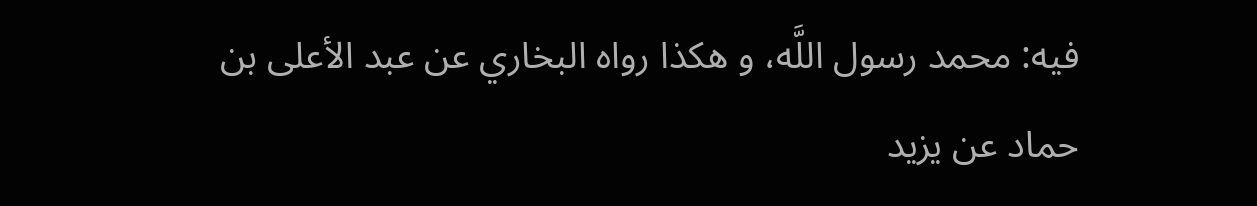فيه: محمد رسول اللَّه، و هكذا رواه البخاري عن عبد الأعلى بن حماد عن يزيد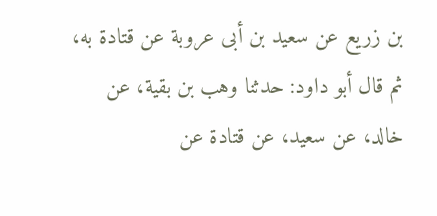بن زريع عن سعيد بن أبى عروبة عن قتادة به، ثم قال أبو داود: حدثنا وهب بن بقية، عن خالد، عن سعيد، عن قتادة عن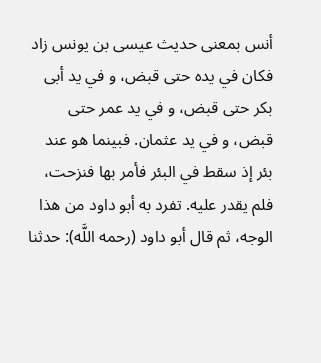أنس بمعنى حديث عيسى بن يونس زاد فكان في يده حتى قبض، و في يد أبى بكر حتى قبض، و في يد عمر حتى قبض، و في يد عثمان. فبينما هو عند بئر إذ سقط في البئر فأمر بها فنزحت، فلم يقدر عليه. تفرد به أبو داود من هذا الوجه، ثم قال أبو داود (رحمه اللَّه): حدثنا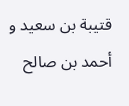قتيبة بن سعيد و أحمد بن صالح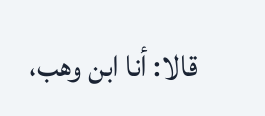قالا: أنا ابن وهب،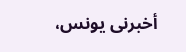أخبرنى يونس،